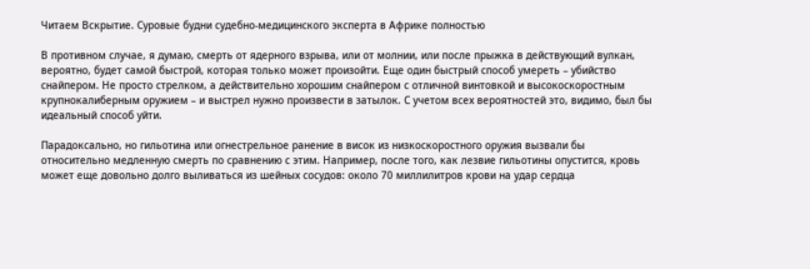Читаем Вскрытие. Суровые будни судебно-медицинского эксперта в Африке полностью

В противном случае, я думаю, смерть от ядерного взрыва, или от молнии, или после прыжка в действующий вулкан, вероятно, будет самой быстрой, которая только может произойти. Еще один быстрый способ умереть – убийство снайпером. Не просто стрелком, а действительно хорошим снайпером с отличной винтовкой и высокоскоростным крупнокалиберным оружием – и выстрел нужно произвести в затылок. С учетом всех вероятностей это, видимо, был бы идеальный способ уйти.

Парадоксально, но гильотина или огнестрельное ранение в висок из низкоскоростного оружия вызвали бы относительно медленную смерть по сравнению с этим. Например, после того, как лезвие гильотины опустится, кровь может еще довольно долго выливаться из шейных сосудов: около 70 миллилитров крови на удар сердца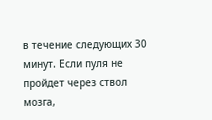в течение следующих 30 минут. Если пуля не пройдет через ствол мозга,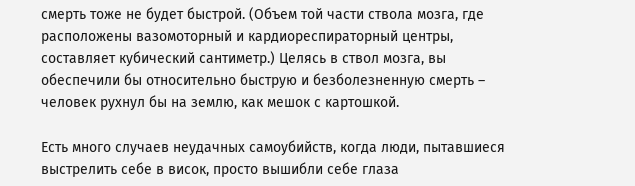смерть тоже не будет быстрой. (Объем той части ствола мозга, где расположены вазомоторный и кардиореспираторный центры, составляет кубический сантиметр.) Целясь в ствол мозга, вы обеспечили бы относительно быструю и безболезненную смерть – человек рухнул бы на землю, как мешок с картошкой.

Есть много случаев неудачных самоубийств, когда люди, пытавшиеся выстрелить себе в висок, просто вышибли себе глаза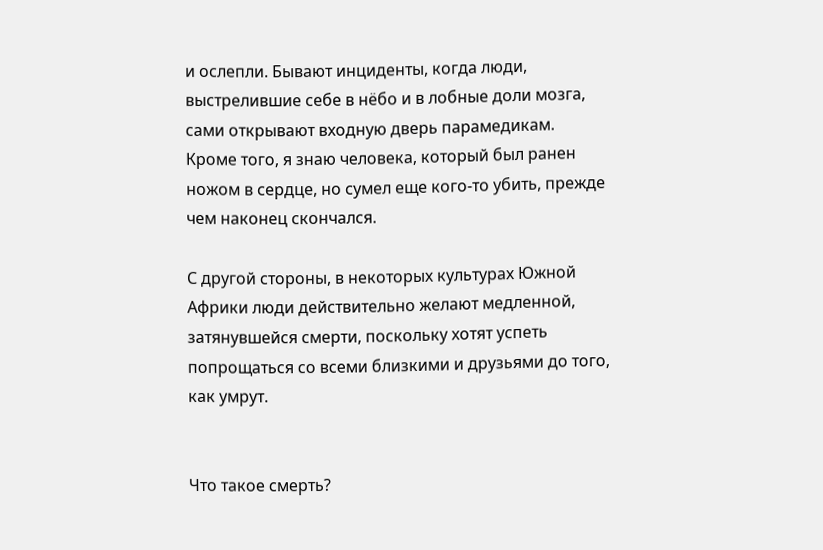и ослепли. Бывают инциденты, когда люди, выстрелившие себе в нёбо и в лобные доли мозга, сами открывают входную дверь парамедикам. Кроме того, я знаю человека, который был ранен ножом в сердце, но сумел еще кого-то убить, прежде чем наконец скончался.

С другой стороны, в некоторых культурах Южной Африки люди действительно желают медленной, затянувшейся смерти, поскольку хотят успеть попрощаться со всеми близкими и друзьями до того, как умрут.


Что такое смерть?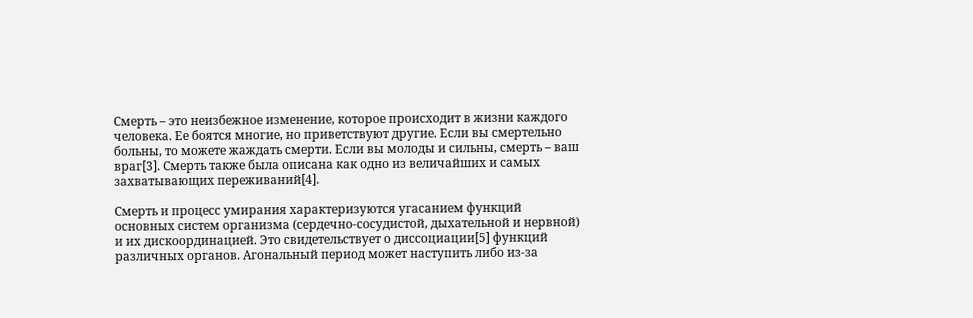Смерть – это неизбежное изменение, которое происходит в жизни каждого человека. Ее боятся многие, но приветствуют другие. Если вы смертельно больны, то можете жаждать смерти. Если вы молоды и сильны, смерть – ваш враг[3]. Смерть также была описана как одно из величайших и самых захватывающих переживаний[4].

Смерть и процесс умирания характеризуются угасанием функций основных систем организма (сердечно-сосудистой, дыхательной и нервной) и их дискоординацией. Это свидетельствует о диссоциации[5] функций различных органов. Агональный период может наступить либо из-за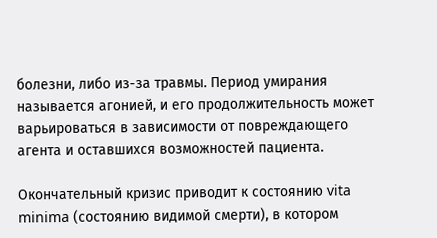болезни, либо из-за травмы. Период умирания называется агонией, и его продолжительность может варьироваться в зависимости от повреждающего агента и оставшихся возможностей пациента.

Окончательный кризис приводит к состоянию vita minima (состоянию видимой смерти), в котором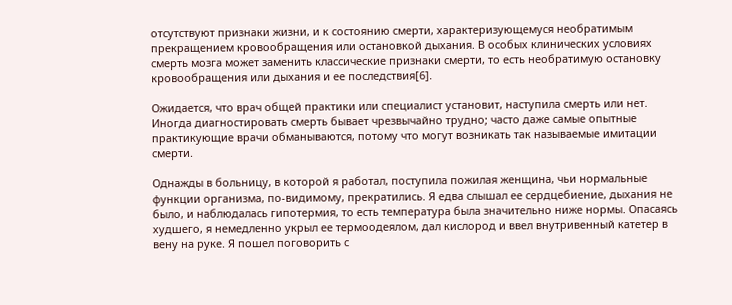отсутствуют признаки жизни, и к состоянию смерти, характеризующемуся необратимым прекращением кровообращения или остановкой дыхания. В особых клинических условиях смерть мозга может заменить классические признаки смерти, то есть необратимую остановку кровообращения или дыхания и ее последствия[6].

Ожидается, что врач общей практики или специалист установит, наступила смерть или нет. Иногда диагностировать смерть бывает чрезвычайно трудно; часто даже самые опытные практикующие врачи обманываются, потому что могут возникать так называемые имитации смерти.

Однажды в больницу, в которой я работал, поступила пожилая женщина, чьи нормальные функции организма, по-видимому, прекратились. Я едва слышал ее сердцебиение, дыхания не было, и наблюдалась гипотермия, то есть температура была значительно ниже нормы. Опасаясь худшего, я немедленно укрыл ее термоодеялом, дал кислород и ввел внутривенный катетер в вену на руке. Я пошел поговорить с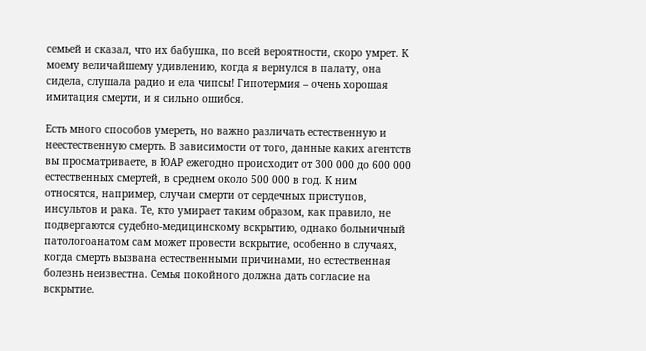семьей и сказал, что их бабушка, по всей вероятности, скоро умрет. К моему величайшему удивлению, когда я вернулся в палату, она сидела, слушала радио и ела чипсы! Гипотермия – очень хорошая имитация смерти, и я сильно ошибся.

Есть много способов умереть, но важно различать естественную и неестественную смерть. В зависимости от того, данные каких агентств вы просматриваете, в ЮАР ежегодно происходит от 300 000 до 600 000 естественных смертей, в среднем около 500 000 в год. К ним относятся, например, случаи смерти от сердечных приступов, инсультов и рака. Те, кто умирает таким образом, как правило, не подвергаются судебно-медицинскому вскрытию, однако больничный патологоанатом сам может провести вскрытие, особенно в случаях, когда смерть вызвана естественными причинами, но естественная болезнь неизвестна. Семья покойного должна дать согласие на вскрытие.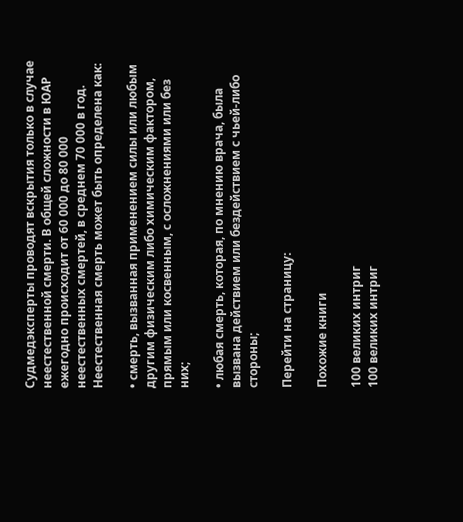Судмедэксперты проводят вскрытия только в случае неестественной смерти. В общей сложности в ЮАР ежегодно происходит от 60 000 до 80 000 неестественных смертей, в среднем 70 000 в год. Неестественная смерть может быть определена как:

• смерть, вызванная применением силы или любым другим физическим либо химическим фактором, прямым или косвенным, с осложнениями или без них;

• любая смерть, которая, по мнению врача, была вызвана действием или бездействием с чьей-либо стороны;

Перейти на страницу:

Похожие книги

100 великих интриг
100 великих интриг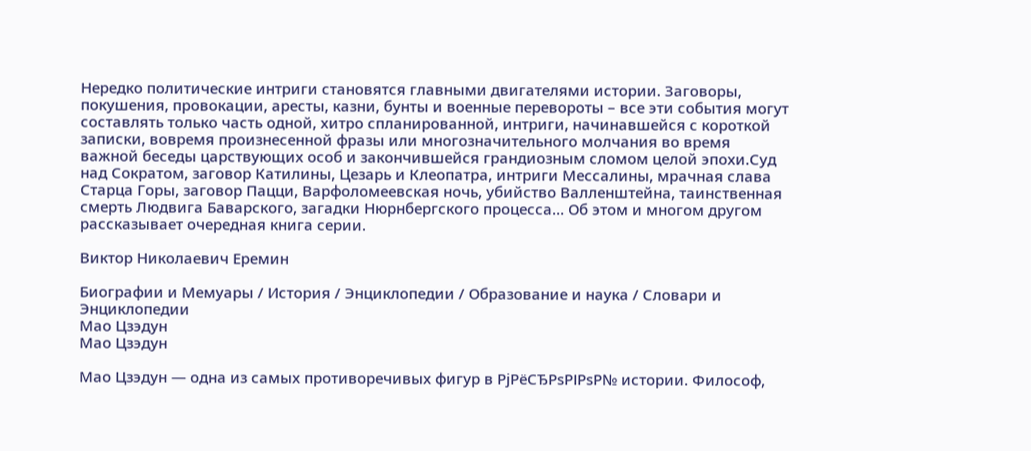Нередко политические интриги становятся главными двигателями истории. Заговоры, покушения, провокации, аресты, казни, бунты и военные перевороты – все эти события могут составлять только часть одной, хитро спланированной, интриги, начинавшейся с короткой записки, вовремя произнесенной фразы или многозначительного молчания во время важной беседы царствующих особ и закончившейся грандиозным сломом целой эпохи.Суд над Сократом, заговор Катилины, Цезарь и Клеопатра, интриги Мессалины, мрачная слава Старца Горы, заговор Пацци, Варфоломеевская ночь, убийство Валленштейна, таинственная смерть Людвига Баварского, загадки Нюрнбергского процесса… Об этом и многом другом рассказывает очередная книга серии.

Виктор Николаевич Еремин

Биографии и Мемуары / История / Энциклопедии / Образование и наука / Словари и Энциклопедии
Мао Цзэдун
Мао Цзэдун

Мао Цзэдун — одна из самых противоречивых фигур в РјРёСЂРѕРІРѕР№ истории. Философ,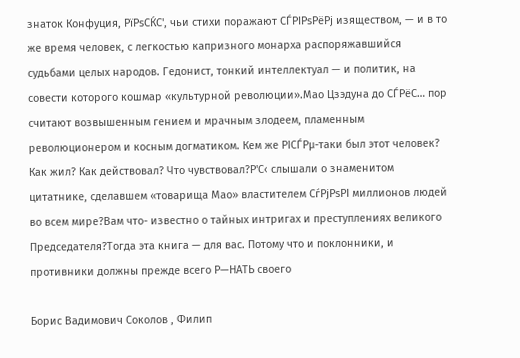знаток Конфуция, РїРѕСЌС', чьи стихи поражают СЃРІРѕРёРј изяществом, — и в то же время человек, с легкостью капризного монарха распоряжавшийся судьбами целых народов. Гедонист, тонкий интеллектуал — и политик, на совести которого кошмар «культурной революции».Мао Цзэдуна до СЃРёС… пор считают возвышенным гением и мрачным злодеем, пламенным революционером и косным догматиком. Кем же РІСЃРµ-таки был этот человек? Как жил? Как действовал? Что чувствовал?Р'С‹ слышали о знаменитом цитатнике, сделавшем «товарища Мао» властителем СѓРјРѕРІ миллионов людей во всем мире?Вам что- известно о тайных интригах и преступлениях великого Председателя?Тогда эта книга — для вас. Потому что и поклонники, и противники должны прежде всего Р—НАТЬ своего

Борис Вадимович Соколов , Филип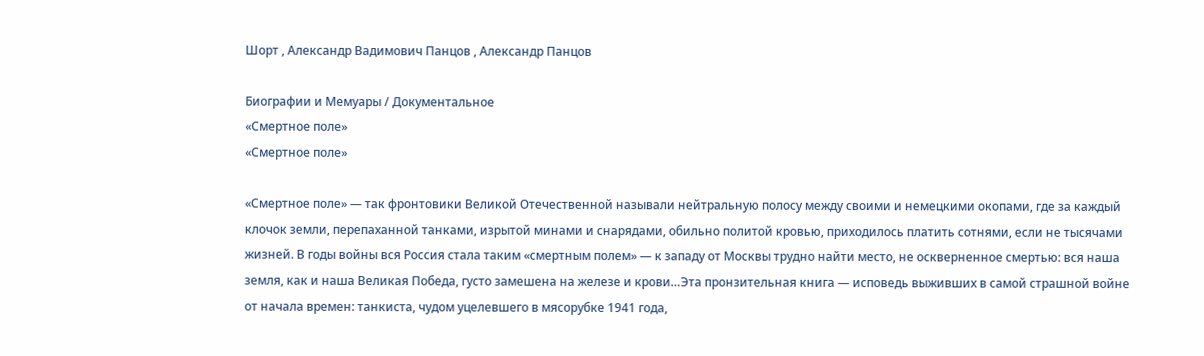Шорт , Александр Вадимович Панцов , Александр Панцов

Биографии и Мемуары / Документальное
«Смертное поле»
«Смертное поле»

«Смертное поле» — так фронтовики Великой Отечественной называли нейтральную полосу между своими и немецкими окопами, где за каждый клочок земли, перепаханной танками, изрытой минами и снарядами, обильно политой кровью, приходилось платить сотнями, если не тысячами жизней. В годы войны вся Россия стала таким «смертным полем» — к западу от Москвы трудно найти место, не оскверненное смертью: вся наша земля, как и наша Великая Победа, густо замешена на железе и крови…Эта пронзительная книга — исповедь выживших в самой страшной войне от начала времен: танкиста, чудом уцелевшего в мясорубке 1941 года,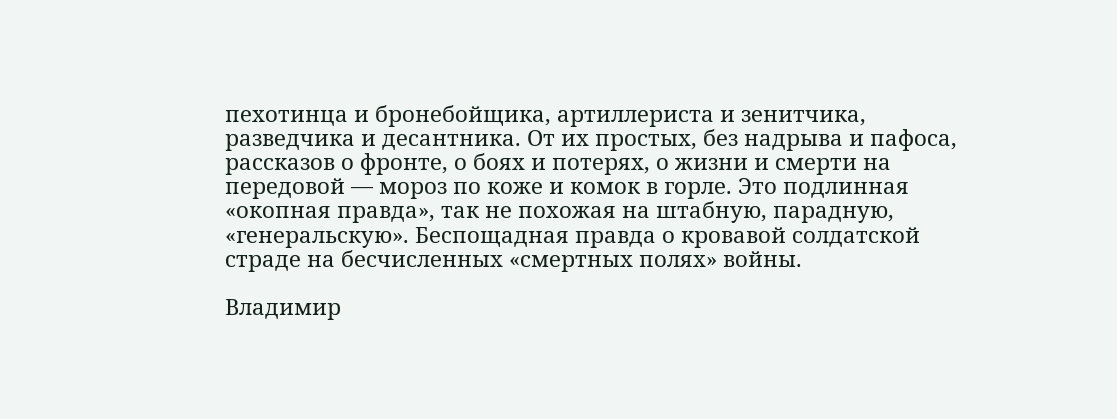пехотинца и бронебойщика, артиллериста и зенитчика, разведчика и десантника. От их простых, без надрыва и пафоса, рассказов о фронте, о боях и потерях, о жизни и смерти на передовой — мороз по коже и комок в горле. Это подлинная «окопная правда», так не похожая на штабную, парадную, «генеральскую». Беспощадная правда о кровавой солдатской страде на бесчисленных «смертных полях» войны.

Владимир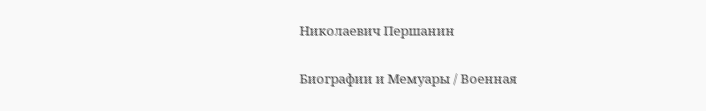Николаевич Першанин

Биографии и Мемуары / Военная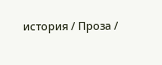история / Проза /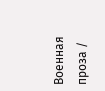Военная проза /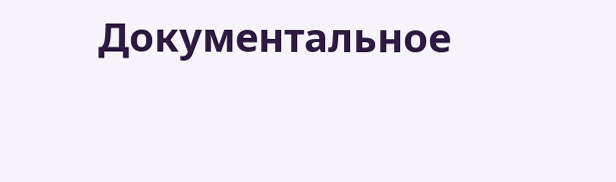Документальное